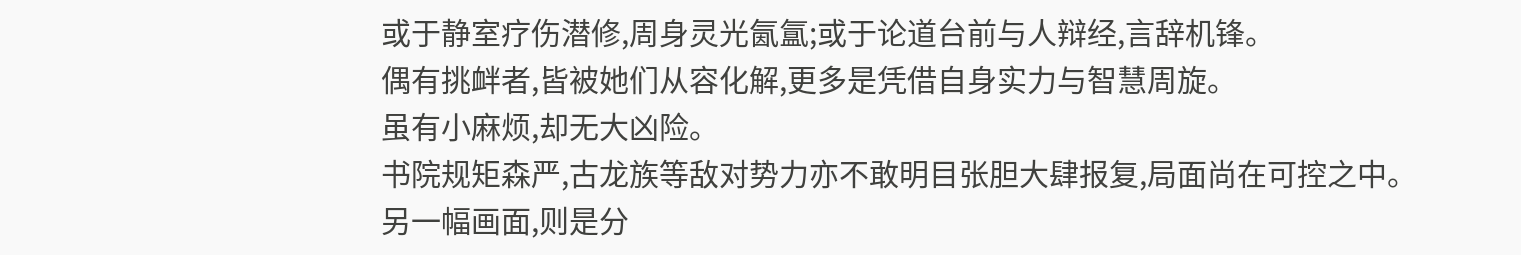或于静室疗伤潜修,周身灵光氤氲;或于论道台前与人辩经,言辞机锋。
偶有挑衅者,皆被她们从容化解,更多是凭借自身实力与智慧周旋。
虽有小麻烦,却无大凶险。
书院规矩森严,古龙族等敌对势力亦不敢明目张胆大肆报复,局面尚在可控之中。
另一幅画面,则是分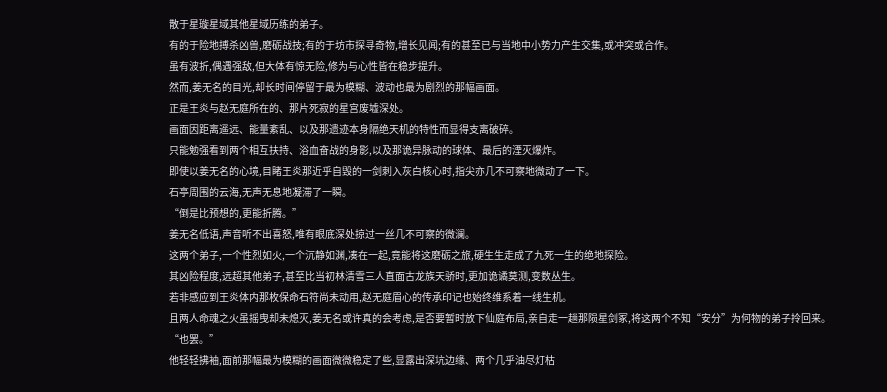散于星璇星域其他星域历练的弟子。
有的于险地搏杀凶兽,磨砺战技;有的于坊市探寻奇物,增长见闻;有的甚至已与当地中小势力产生交集,或冲突或合作。
虽有波折,偶遇强敌,但大体有惊无险,修为与心性皆在稳步提升。
然而,姜无名的目光,却长时间停留于最为模糊、波动也最为剧烈的那幅画面。
正是王炎与赵无庭所在的、那片死寂的星宫废墟深处。
画面因距离遥远、能量紊乱、以及那遗迹本身隔绝天机的特性而显得支离破碎。
只能勉强看到两个相互扶持、浴血奋战的身影,以及那诡异脉动的球体、最后的湮灭爆炸。
即使以姜无名的心境,目睹王炎那近乎自毁的一剑刺入灰白核心时,指尖亦几不可察地微动了一下。
石亭周围的云海,无声无息地凝滞了一瞬。
“倒是比预想的,更能折腾。”
姜无名低语,声音听不出喜怒,唯有眼底深处掠过一丝几不可察的微澜。
这两个弟子,一个性烈如火,一个沉静如渊,凑在一起,竟能将这磨砺之旅,硬生生走成了九死一生的绝地探险。
其凶险程度,远超其他弟子,甚至比当初林清雪三人直面古龙族天骄时,更加诡谲莫测,变数丛生。
若非感应到王炎体内那枚保命石符尚未动用,赵无庭眉心的传承印记也始终维系着一线生机。
且两人命魂之火虽摇曳却未熄灭,姜无名或许真的会考虑,是否要暂时放下仙庭布局,亲自走一趟那陨星剑冢,将这两个不知“安分”为何物的弟子拎回来。
“也罢。”
他轻轻拂袖,面前那幅最为模糊的画面微微稳定了些,显露出深坑边缘、两个几乎油尽灯枯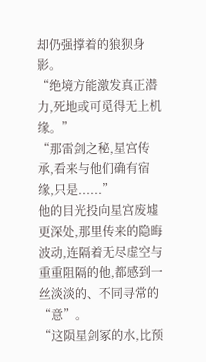却仍强撑着的狼狈身影。
“绝境方能激发真正潜力,死地或可觅得无上机缘。”
“那雷剑之秘,星宫传承,看来与他们确有宿缘,只是......”
他的目光投向星宫废墟更深处,那里传来的隐晦波动,连隔着无尽虚空与重重阻隔的他,都感到一丝淡淡的、不同寻常的“意”。
“这陨星剑冢的水,比预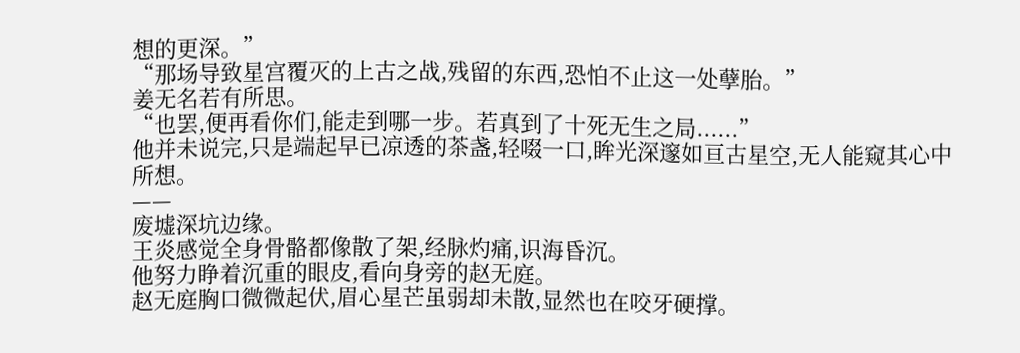想的更深。”
“那场导致星宫覆灭的上古之战,残留的东西,恐怕不止这一处孽胎。”
姜无名若有所思。
“也罢,便再看你们,能走到哪一步。若真到了十死无生之局......”
他并未说完,只是端起早已凉透的茶盏,轻啜一口,眸光深邃如亘古星空,无人能窥其心中所想。
——
废墟深坑边缘。
王炎感觉全身骨骼都像散了架,经脉灼痛,识海昏沉。
他努力睁着沉重的眼皮,看向身旁的赵无庭。
赵无庭胸口微微起伏,眉心星芒虽弱却未散,显然也在咬牙硬撑。